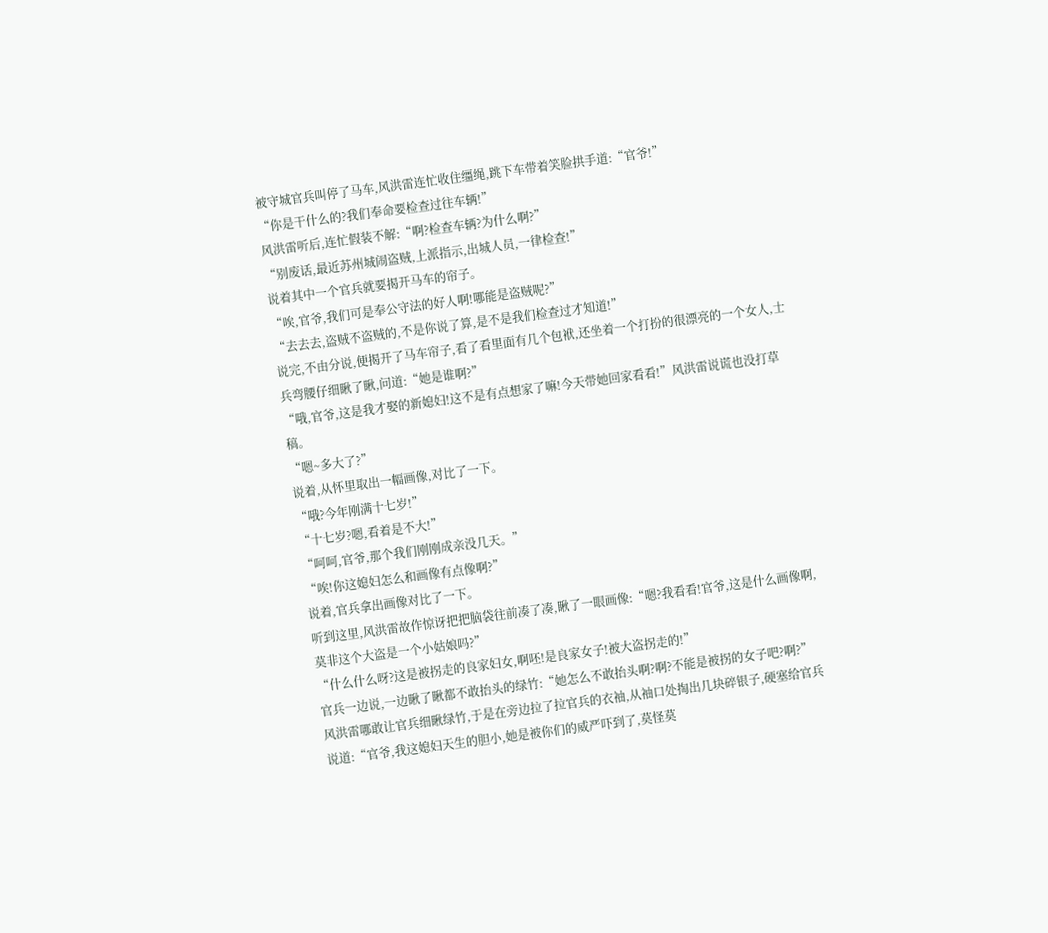被守城官兵叫停了马车,风洪雷连忙收住缰绳,跳下车带着笑脸拱手道:“官爷!”
“你是干什么的?我们奉命要检查过往车辆!”
风洪雷听后,连忙假装不解:“啊?检查车辆?为什么啊?”
“别废话,最近苏州城闹盗贼,上派指示,出城人员,一律检查!”
说着其中一个官兵就要揭开马车的帘子。
“唉,官爷,我们可是奉公守法的好人啊!哪能是盗贼呢?”
“去去去,盗贼不盗贼的,不是你说了算,是不是我们检查过才知道!”
说完,不由分说,便揭开了马车帘子,看了看里面有几个包袱,还坐着一个打扮的很漂亮的一个女人,士兵弯腰仔细瞅了瞅,问道:“她是谁啊?”
“哦,官爷,这是我才娶的新媳妇!这不是有点想家了嘛!今天带她回家看看!”风洪雷说谎也没打草稿。
“嗯~多大了?”
说着,从怀里取出一幅画像,对比了一下。
“哦?今年刚满十七岁!”
“十七岁?嗯,看着是不大!”
“呵呵,官爷,那个我们刚刚成亲没几天。”
“唉!你这媳妇怎么和画像有点像啊?”
说着,官兵拿出画像对比了一下。
听到这里,风洪雷故作惊讶把把脑袋往前凑了凑,瞅了一眼画像:“嗯?我看看!官爷,这是什么画像啊,莫非这个大盗是一个小姑娘吗?”
“什么什么呀?这是被拐走的良家妇女,啊呸!是良家女子!被大盗拐走的!”
官兵一边说,一边瞅了瞅都不敢抬头的绿竹:“她怎么不敢抬头啊?啊?不能是被拐的女子吧?啊?”
风洪雷哪敢让官兵细瞅绿竹,于是在旁边拉了拉官兵的衣袖,从袖口处掏出几块碎银子,硬塞给官兵说道:“官爷,我这媳妇天生的胆小,她是被你们的威严吓到了,莫怪莫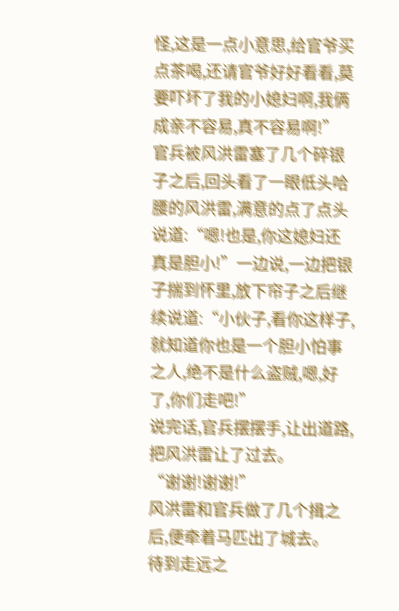怪,这是一点小意思,给官爷买点茶喝,还请官爷好好看看,莫要吓坏了我的小媳妇啊,我俩成亲不容易,真不容易啊!”
官兵被风洪雷塞了几个碎银子之后,回头看了一眼低头哈腰的风洪雷,满意的点了点头说道:“嗯!也是,你这媳妇还真是胆小!”一边说,一边把银子揣到怀里,放下帘子之后继续说道:“小伙子,看你这样子,就知道你也是一个胆小怕事之人,绝不是什么盗贼,嗯,好了,你们走吧!”
说完话,官兵摆摆手,让出道路,把风洪雷让了过去。
“谢谢!谢谢!”
风洪雷和官兵做了几个揖之后,便牵着马匹出了城去。
待到走远之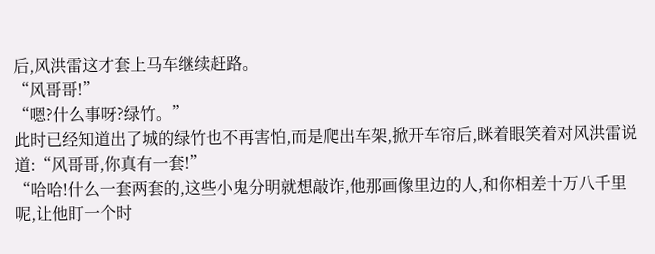后,风洪雷这才套上马车继续赶路。
“风哥哥!”
“嗯?什么事呀?绿竹。”
此时已经知道出了城的绿竹也不再害怕,而是爬出车架,掀开车帘后,眯着眼笑着对风洪雷说道:“风哥哥,你真有一套!”
“哈哈!什么一套两套的,这些小鬼分明就想敲诈,他那画像里边的人,和你相差十万八千里呢,让他盯一个时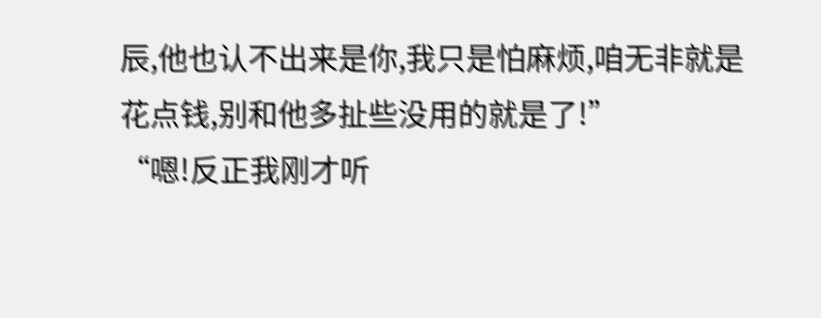辰,他也认不出来是你,我只是怕麻烦,咱无非就是花点钱,别和他多扯些没用的就是了!”
“嗯!反正我刚才听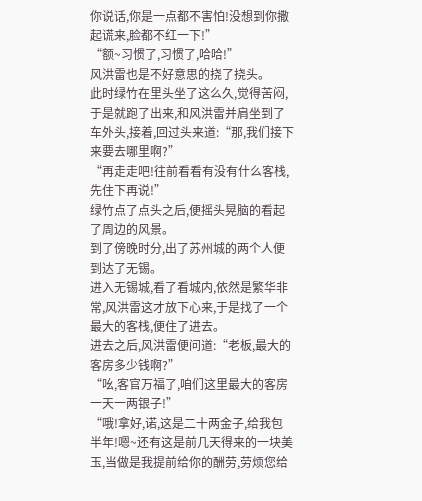你说话,你是一点都不害怕!没想到你撒起谎来,脸都不红一下!”
“额~习惯了,习惯了,哈哈!”
风洪雷也是不好意思的挠了挠头。
此时绿竹在里头坐了这么久,觉得苦闷,于是就跑了出来,和风洪雷并肩坐到了车外头,接着,回过头来道:“那,我们接下来要去哪里啊?”
“再走走吧!往前看看有没有什么客栈,先住下再说!”
绿竹点了点头之后,便摇头晃脑的看起了周边的风景。
到了傍晚时分,出了苏州城的两个人便到达了无锡。
进入无锡城,看了看城内,依然是繁华非常,风洪雷这才放下心来,于是找了一个最大的客栈,便住了进去。
进去之后,风洪雷便问道:“老板,最大的客房多少钱啊?”
“吆,客官万福了,咱们这里最大的客房一天一两银子!”
“哦!拿好,诺,这是二十两金子,给我包半年!嗯~还有这是前几天得来的一块美玉,当做是我提前给你的酬劳,劳烦您给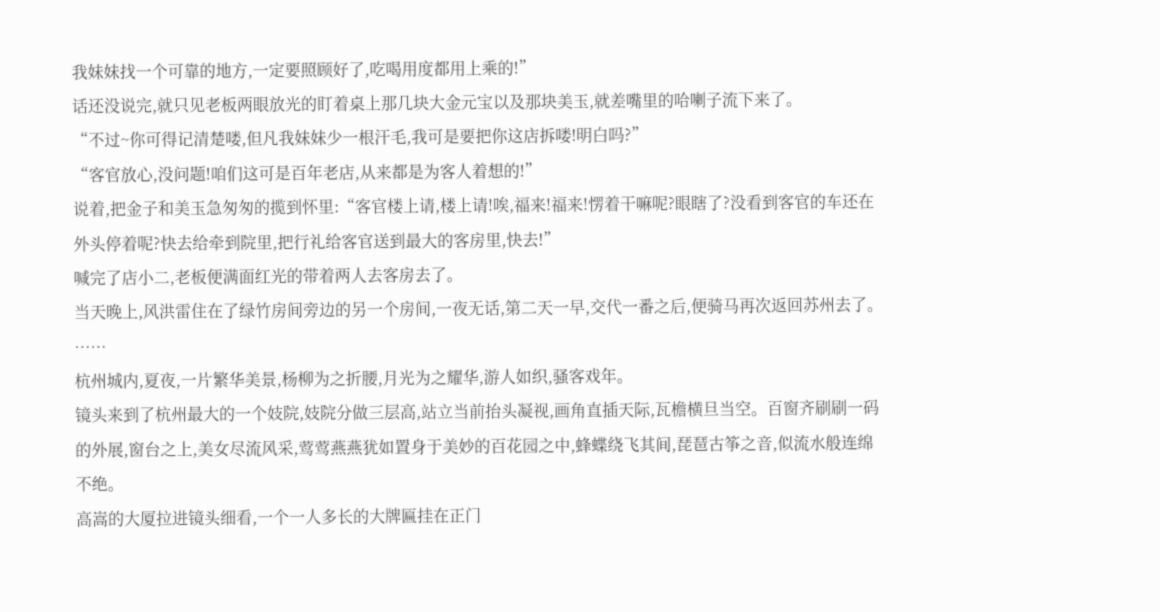我妹妹找一个可靠的地方,一定要照顾好了,吃喝用度都用上乘的!”
话还没说完,就只见老板两眼放光的盯着桌上那几块大金元宝以及那块美玉,就差嘴里的哈喇子流下来了。
“不过~你可得记清楚喽,但凡我妹妹少一根汗毛,我可是要把你这店拆喽!明白吗?”
“客官放心,没问题!咱们这可是百年老店,从来都是为客人着想的!”
说着,把金子和美玉急匆匆的揽到怀里:“客官楼上请,楼上请!唉,福来!福来!愣着干嘛呢?眼瞎了?没看到客官的车还在外头停着呢?快去给牵到院里,把行礼给客官送到最大的客房里,快去!”
喊完了店小二,老板便满面红光的带着两人去客房去了。
当天晚上,风洪雷住在了绿竹房间旁边的另一个房间,一夜无话,第二天一早,交代一番之后,便骑马再次返回苏州去了。
……
杭州城内,夏夜,一片繁华美景,杨柳为之折腰,月光为之耀华,游人如织,骚客戏年。
镜头来到了杭州最大的一个妓院,妓院分做三层高,站立当前抬头凝视,画角直插天际,瓦檐横旦当空。百窗齐刷刷一码的外展,窗台之上,美女尽流风采,莺莺燕燕犹如置身于美妙的百花园之中,蜂蝶绕飞其间,琵琶古筝之音,似流水般连绵不绝。
高嵩的大厦拉进镜头细看,一个一人多长的大牌匾挂在正门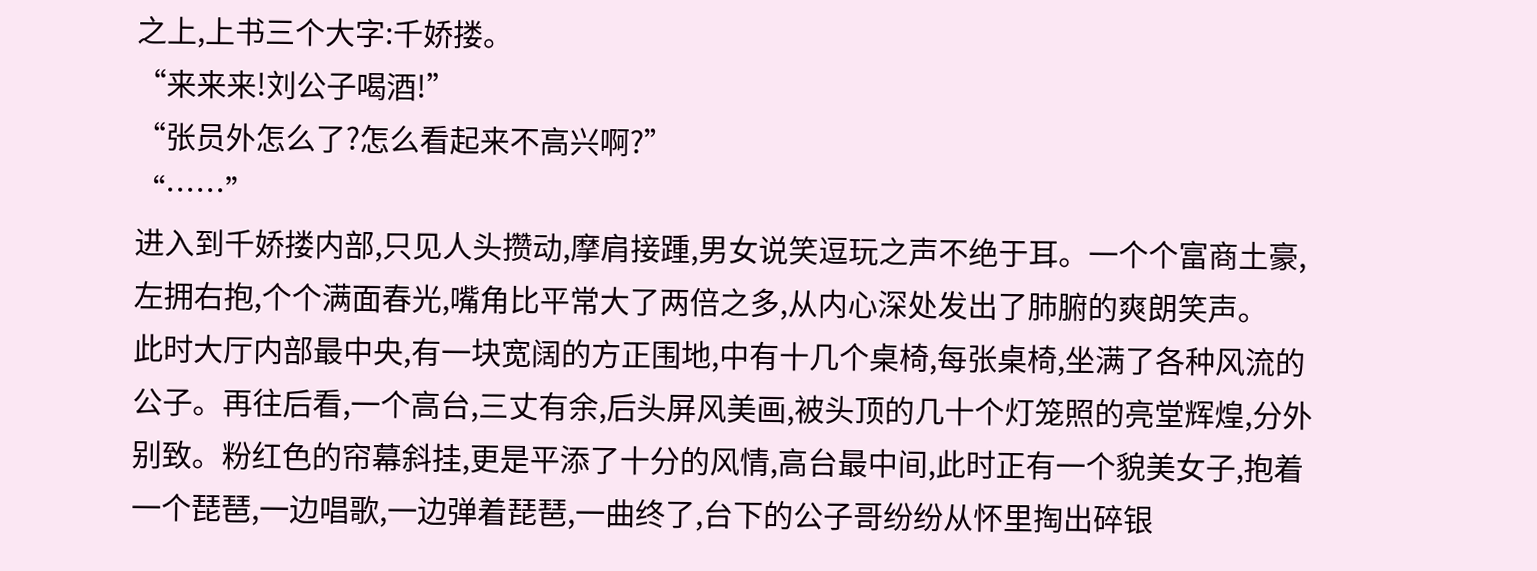之上,上书三个大字:千娇搂。
“来来来!刘公子喝酒!”
“张员外怎么了?怎么看起来不高兴啊?”
“……”
进入到千娇搂内部,只见人头攒动,摩肩接踵,男女说笑逗玩之声不绝于耳。一个个富商土豪,左拥右抱,个个满面春光,嘴角比平常大了两倍之多,从内心深处发出了肺腑的爽朗笑声。
此时大厅内部最中央,有一块宽阔的方正围地,中有十几个桌椅,每张桌椅,坐满了各种风流的公子。再往后看,一个高台,三丈有余,后头屏风美画,被头顶的几十个灯笼照的亮堂辉煌,分外别致。粉红色的帘幕斜挂,更是平添了十分的风情,高台最中间,此时正有一个貌美女子,抱着一个琵琶,一边唱歌,一边弹着琵琶,一曲终了,台下的公子哥纷纷从怀里掏出碎银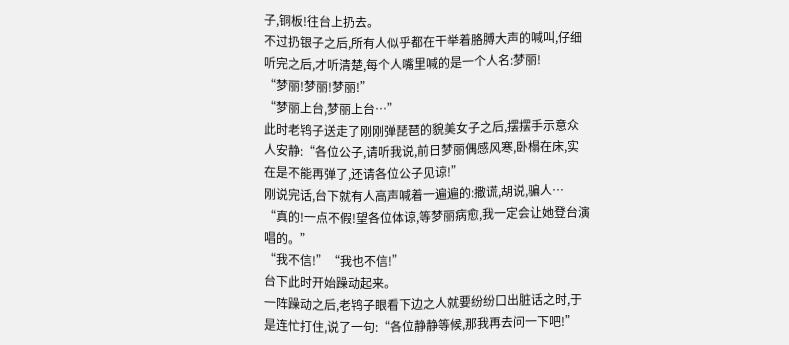子,铜板!往台上扔去。
不过扔银子之后,所有人似乎都在干举着胳膊大声的喊叫,仔细听完之后,才听清楚,每个人嘴里喊的是一个人名:梦丽!
“梦丽!梦丽!梦丽!”
“梦丽上台,梦丽上台…”
此时老鸨子送走了刚刚弹琵琶的貌美女子之后,摆摆手示意众人安静:“各位公子,请听我说,前日梦丽偶感风寒,卧榻在床,实在是不能再弹了,还请各位公子见谅!”
刚说完话,台下就有人高声喊着一遍遍的:撒谎,胡说,骗人…
“真的!一点不假!望各位体谅,等梦丽病愈,我一定会让她登台演唱的。”
“我不信!”“我也不信!”
台下此时开始躁动起来。
一阵躁动之后,老鸨子眼看下边之人就要纷纷口出脏话之时,于是连忙打住,说了一句:“各位静静等候,那我再去问一下吧!”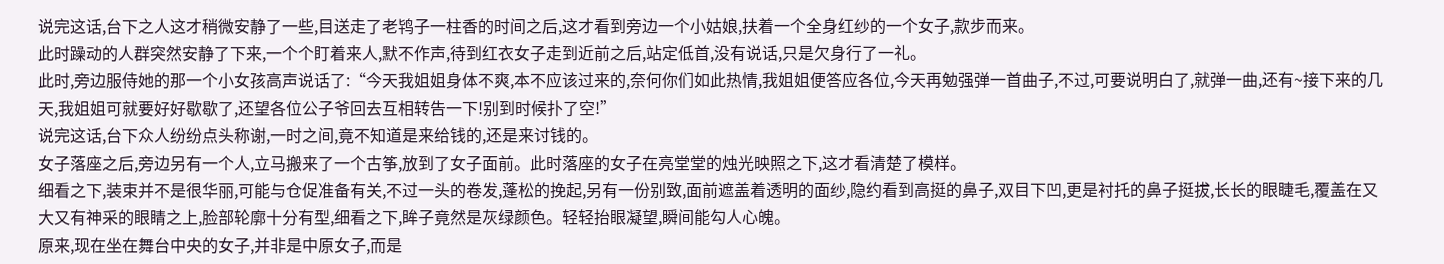说完这话,台下之人这才稍微安静了一些,目送走了老鸨子一柱香的时间之后,这才看到旁边一个小姑娘,扶着一个全身红纱的一个女子,款步而来。
此时躁动的人群突然安静了下来,一个个盯着来人,默不作声,待到红衣女子走到近前之后,站定低首,没有说话,只是欠身行了一礼。
此时,旁边服侍她的那一个小女孩高声说话了:“今天我姐姐身体不爽,本不应该过来的,奈何你们如此热情,我姐姐便答应各位,今天再勉强弹一首曲子,不过,可要说明白了,就弹一曲,还有~接下来的几天,我姐姐可就要好好歇歇了,还望各位公子爷回去互相转告一下!别到时候扑了空!”
说完这话,台下众人纷纷点头称谢,一时之间,竟不知道是来给钱的,还是来讨钱的。
女子落座之后,旁边另有一个人,立马搬来了一个古筝,放到了女子面前。此时落座的女子在亮堂堂的烛光映照之下,这才看清楚了模样。
细看之下,装束并不是很华丽,可能与仓促准备有关,不过一头的卷发,蓬松的挽起,另有一份别致,面前遮盖着透明的面纱,隐约看到高挺的鼻子,双目下凹,更是衬托的鼻子挺拔,长长的眼睫毛,覆盖在又大又有神采的眼睛之上,脸部轮廓十分有型,细看之下,眸子竟然是灰绿颜色。轻轻抬眼凝望,瞬间能勾人心魄。
原来,现在坐在舞台中央的女子,并非是中原女子,而是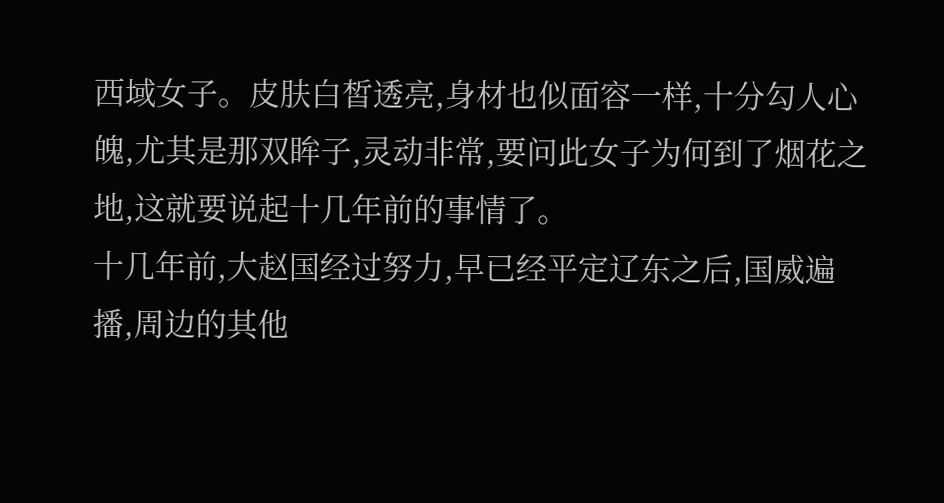西域女子。皮肤白皙透亮,身材也似面容一样,十分勾人心魄,尤其是那双眸子,灵动非常,要问此女子为何到了烟花之地,这就要说起十几年前的事情了。
十几年前,大赵国经过努力,早已经平定辽东之后,国威遍播,周边的其他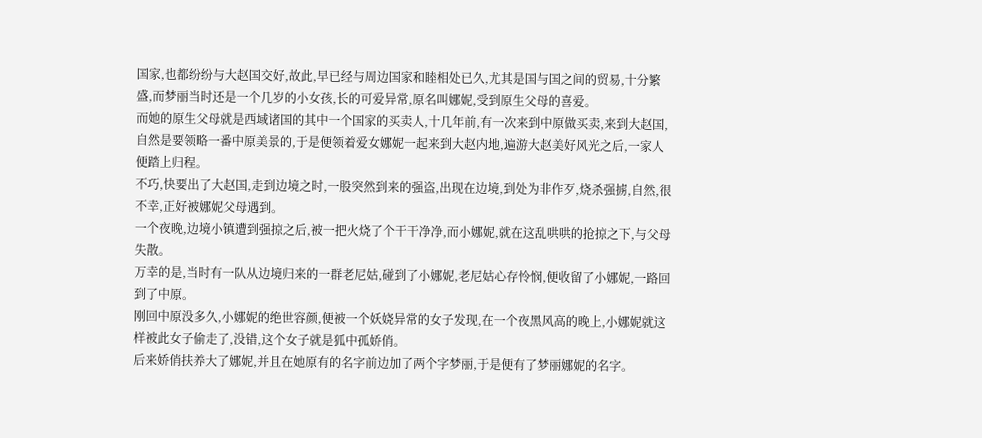国家,也都纷纷与大赵国交好,故此,早已经与周边国家和睦相处已久,尤其是国与国之间的贸易,十分繁盛,而梦丽当时还是一个几岁的小女孩,长的可爱异常,原名叫娜妮,受到原生父母的喜爱。
而她的原生父母就是西域诸国的其中一个国家的买卖人,十几年前,有一次来到中原做买卖,来到大赵国,自然是要领略一番中原美景的,于是便领着爱女娜妮一起来到大赵内地,遍游大赵美好风光之后,一家人便踏上归程。
不巧,快要出了大赵国,走到边境之时,一股突然到来的强盗,出现在边境,到处为非作歹,烧杀强掳,自然,很不幸,正好被娜妮父母遇到。
一个夜晚,边境小镇遭到强掠之后,被一把火烧了个干干净净,而小娜妮,就在这乱哄哄的抢掠之下,与父母失散。
万幸的是,当时有一队从边境归来的一群老尼姑,碰到了小娜妮,老尼姑心存怜悯,便收留了小娜妮,一路回到了中原。
刚回中原没多久,小娜妮的绝世容颜,便被一个妖娆异常的女子发现,在一个夜黑风高的晚上,小娜妮就这样被此女子偷走了,没错,这个女子就是狐中孤娇俏。
后来娇俏扶养大了娜妮,并且在她原有的名字前边加了两个字梦丽,于是便有了梦丽娜妮的名字。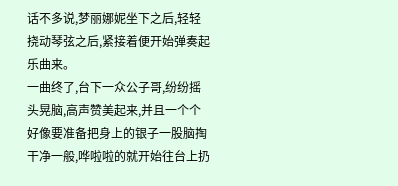话不多说,梦丽娜妮坐下之后,轻轻挠动琴弦之后,紧接着便开始弹奏起乐曲来。
一曲终了,台下一众公子哥,纷纷摇头晃脑,高声赞美起来,并且一个个好像要准备把身上的银子一股脑掏干净一般,哗啦啦的就开始往台上扔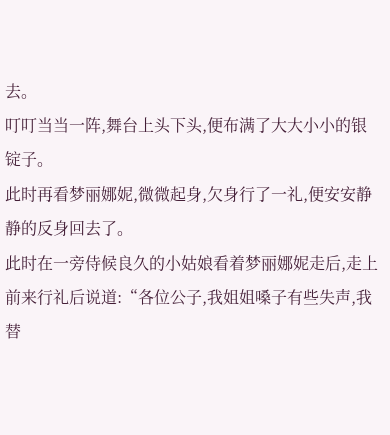去。
叮叮当当一阵,舞台上头下头,便布满了大大小小的银锭子。
此时再看梦丽娜妮,微微起身,欠身行了一礼,便安安静静的反身回去了。
此时在一旁侍候良久的小姑娘看着梦丽娜妮走后,走上前来行礼后说道:“各位公子,我姐姐嗓子有些失声,我替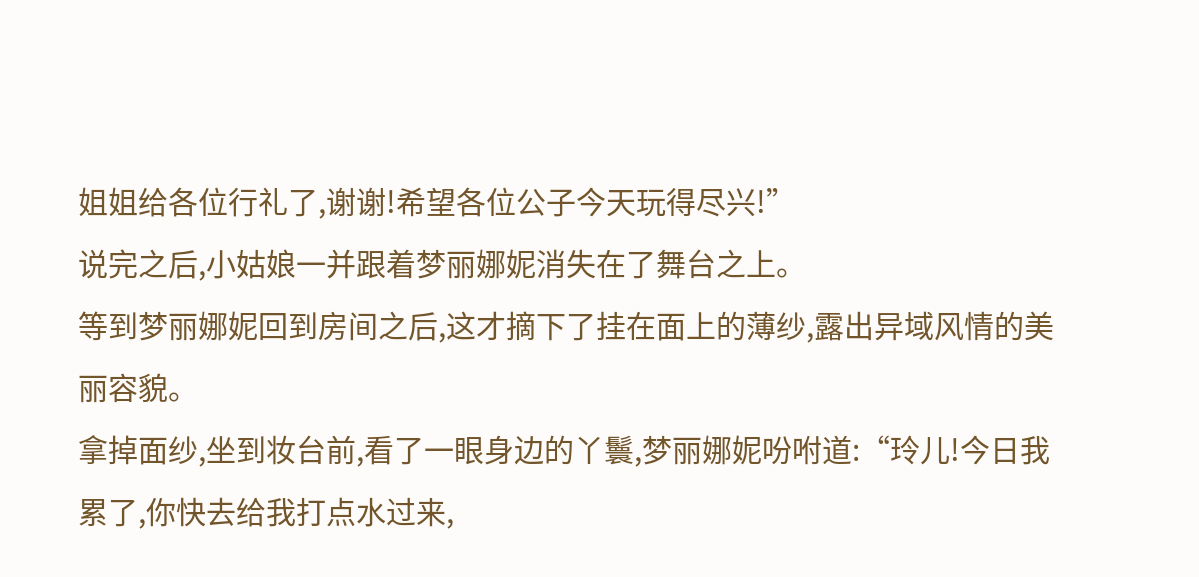姐姐给各位行礼了,谢谢!希望各位公子今天玩得尽兴!”
说完之后,小姑娘一并跟着梦丽娜妮消失在了舞台之上。
等到梦丽娜妮回到房间之后,这才摘下了挂在面上的薄纱,露出异域风情的美丽容貌。
拿掉面纱,坐到妆台前,看了一眼身边的丫鬟,梦丽娜妮吩咐道:“玲儿!今日我累了,你快去给我打点水过来,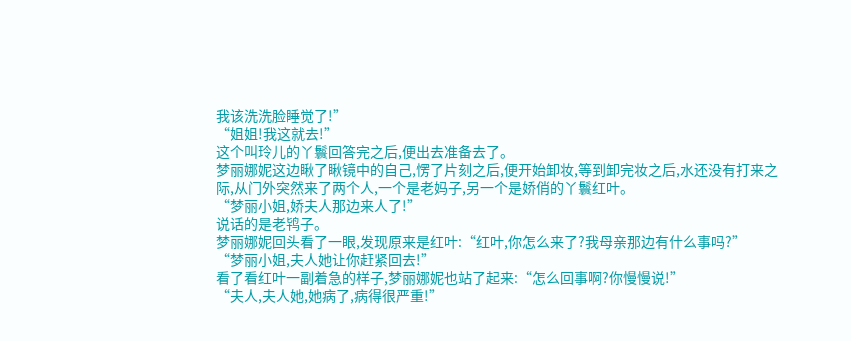我该洗洗脸睡觉了!”
“姐姐!我这就去!”
这个叫玲儿的丫鬟回答完之后,便出去准备去了。
梦丽娜妮这边瞅了瞅镜中的自己,愣了片刻之后,便开始卸妆,等到卸完妆之后,水还没有打来之际,从门外突然来了两个人,一个是老妈子,另一个是娇俏的丫鬟红叶。
“梦丽小姐,娇夫人那边来人了!”
说话的是老鸨子。
梦丽娜妮回头看了一眼,发现原来是红叶:“红叶,你怎么来了?我母亲那边有什么事吗?”
“梦丽小姐,夫人她让你赶紧回去!”
看了看红叶一副着急的样子,梦丽娜妮也站了起来:“怎么回事啊?你慢慢说!”
“夫人,夫人她,她病了,病得很严重!”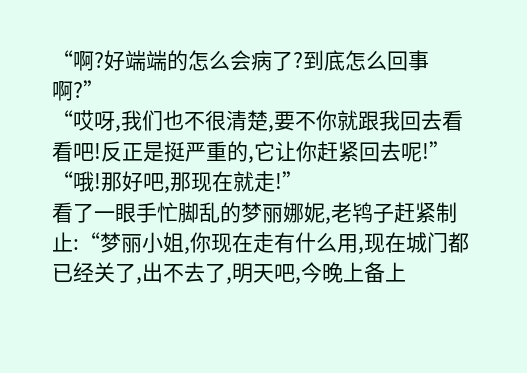“啊?好端端的怎么会病了?到底怎么回事啊?”
“哎呀,我们也不很清楚,要不你就跟我回去看看吧!反正是挺严重的,它让你赶紧回去呢!”
“哦!那好吧,那现在就走!”
看了一眼手忙脚乱的梦丽娜妮,老鸨子赶紧制止:“梦丽小姐,你现在走有什么用,现在城门都已经关了,出不去了,明天吧,今晚上备上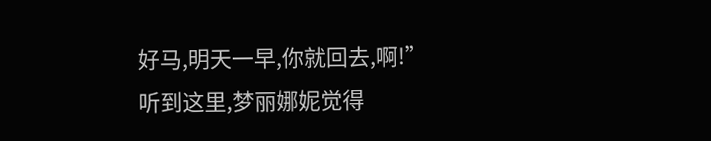好马,明天一早,你就回去,啊!”
听到这里,梦丽娜妮觉得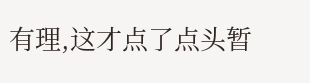有理,这才点了点头暂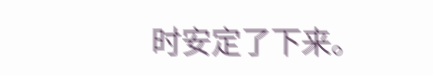时安定了下来。